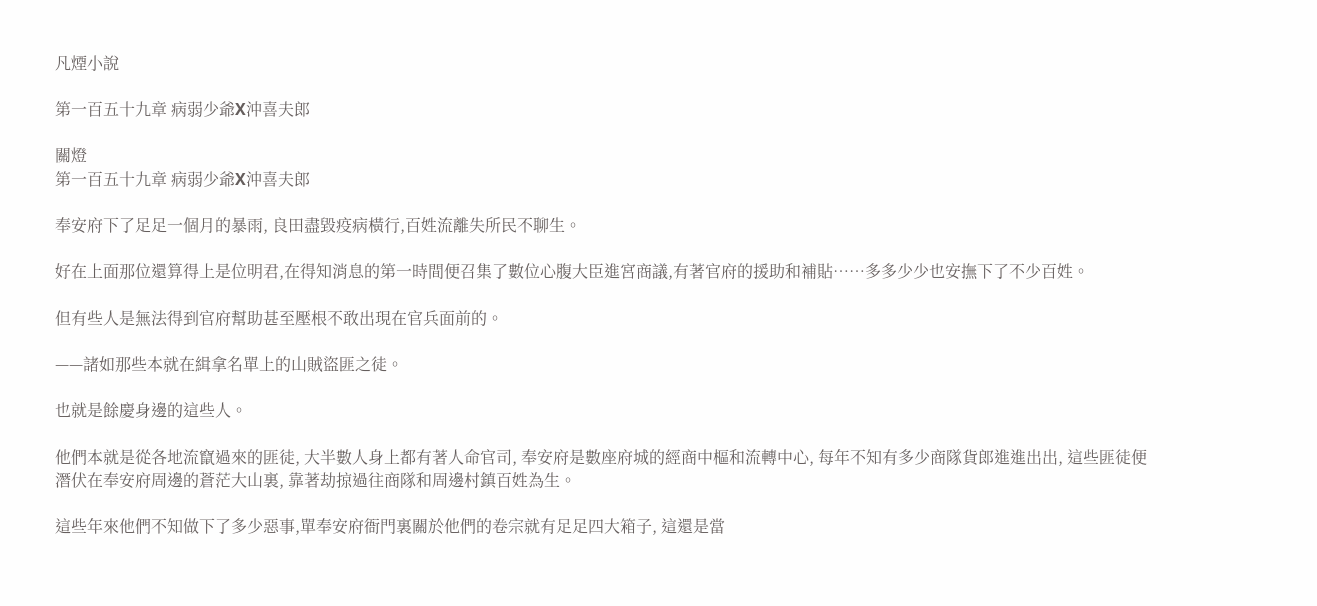凡煙小說

第一百五十九章 病弱少爺X沖喜夫郎

關燈
第一百五十九章 病弱少爺X沖喜夫郎

奉安府下了足足一個月的暴雨, 良田盡毀疫病橫行,百姓流離失所民不聊生。

好在上面那位還算得上是位明君,在得知消息的第一時間便召集了數位心腹大臣進宮商議,有著官府的援助和補貼……多多少少也安撫下了不少百姓。

但有些人是無法得到官府幫助甚至壓根不敢出現在官兵面前的。

——諸如那些本就在緝拿名單上的山賊盜匪之徒。

也就是餘慶身邊的這些人。

他們本就是從各地流竄過來的匪徒, 大半數人身上都有著人命官司, 奉安府是數座府城的經商中樞和流轉中心, 每年不知有多少商隊貨郎進進出出, 這些匪徒便潛伏在奉安府周邊的蒼茫大山裏, 靠著劫掠過往商隊和周邊村鎮百姓為生。

這些年來他們不知做下了多少惡事,單奉安府衙門裏關於他們的卷宗就有足足四大箱子, 這還是當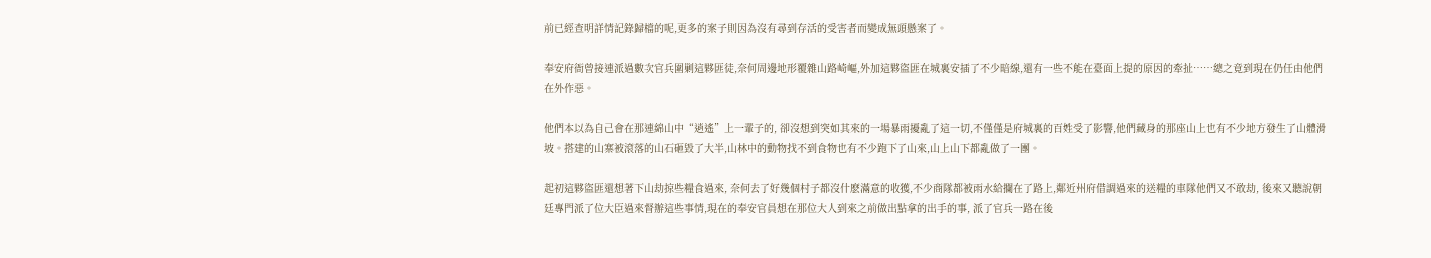前已經查明詳情記錄歸檔的呢,更多的案子則因為沒有尋到存活的受害者而變成無頭懸案了。

奉安府衙曾接連派過數次官兵圍剿這夥匪徒,奈何周邊地形覆雜山路崎嶇,外加這夥盜匪在城裏安插了不少暗線,還有一些不能在臺面上提的原因的牽扯……總之竟到現在仍任由他們在外作惡。

他們本以為自己會在那連綿山中“逍遙”上一輩子的, 卻沒想到突如其來的一場暴雨擾亂了這一切,不僅僅是府城裏的百姓受了影響,他們藏身的那座山上也有不少地方發生了山體滑坡。搭建的山寨被滾落的山石砸毀了大半,山林中的動物找不到食物也有不少跑下了山來,山上山下都亂做了一團。

起初這夥盜匪還想著下山劫掠些糧食過來, 奈何去了好幾個村子都沒什麽滿意的收獲,不少商隊都被雨水給攔在了路上,鄰近州府借調過來的送糧的車隊他們又不敢劫, 後來又聽說朝廷專門派了位大臣過來督辦這些事情,現在的奉安官員想在那位大人到來之前做出點拿的出手的事, 派了官兵一路在後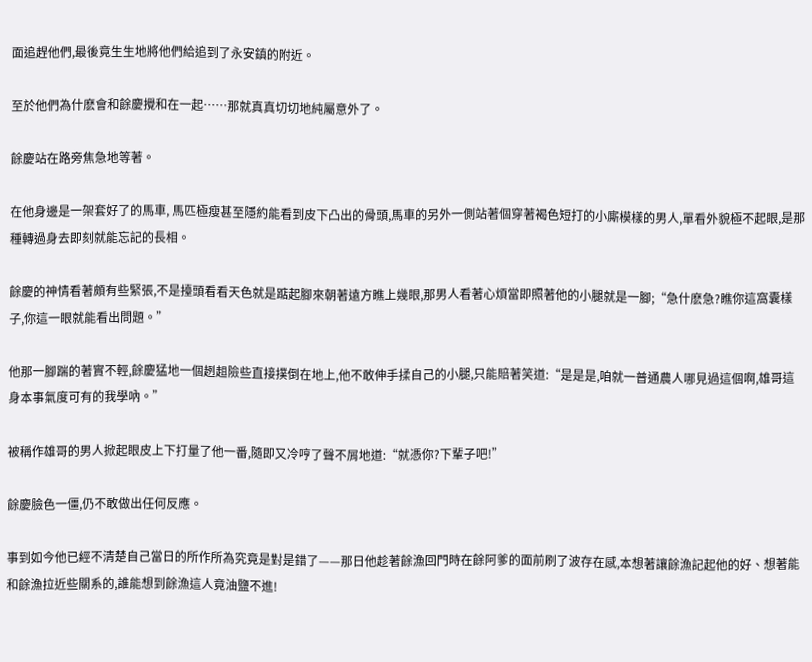面追趕他們,最後竟生生地將他們給追到了永安鎮的附近。

至於他們為什麽會和餘慶攪和在一起……那就真真切切地純屬意外了。

餘慶站在路旁焦急地等著。

在他身邊是一架套好了的馬車, 馬匹極瘦甚至隱約能看到皮下凸出的骨頭,馬車的另外一側站著個穿著褐色短打的小廝模樣的男人,單看外貌極不起眼,是那種轉過身去即刻就能忘記的長相。

餘慶的神情看著頗有些緊張,不是擡頭看看天色就是踮起腳來朝著遠方瞧上幾眼,那男人看著心煩當即照著他的小腿就是一腳;“急什麽急?瞧你這窩囊樣子,你這一眼就能看出問題。”

他那一腳踹的著實不輕,餘慶猛地一個趔趄險些直接撲倒在地上,他不敢伸手揉自己的小腿,只能賠著笑道:“是是是,咱就一普通農人哪見過這個啊,雄哥這身本事氣度可有的我學吶。”

被稱作雄哥的男人掀起眼皮上下打量了他一番,隨即又冷哼了聲不屑地道:“就憑你?下輩子吧!”

餘慶臉色一僵,仍不敢做出任何反應。

事到如今他已經不清楚自己當日的所作所為究竟是對是錯了——那日他趁著餘漁回門時在餘阿爹的面前刷了波存在感,本想著讓餘漁記起他的好、想著能和餘漁拉近些關系的,誰能想到餘漁這人竟油鹽不進!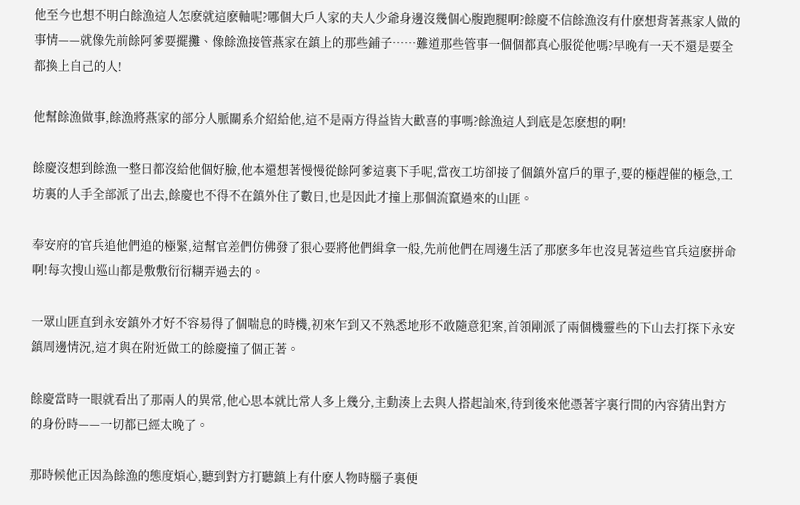他至今也想不明白餘漁這人怎麽就這麽軸呢?哪個大戶人家的夫人少爺身邊沒幾個心腹跑腿啊?餘慶不信餘漁沒有什麽想背著燕家人做的事情——就像先前餘阿爹要擺攤、像餘漁接管燕家在鎮上的那些鋪子……難道那些管事一個個都真心服從他嗎?早晚有一天不還是要全都換上自己的人!

他幫餘漁做事,餘漁將燕家的部分人脈關系介紹給他,這不是兩方得益皆大歡喜的事嗎?餘漁這人到底是怎麽想的啊!

餘慶沒想到餘漁一整日都沒給他個好臉,他本還想著慢慢從餘阿爹這裏下手呢,當夜工坊卻接了個鎮外富戶的單子,要的極趕催的極急,工坊裏的人手全部派了出去,餘慶也不得不在鎮外住了數日,也是因此才撞上那個流竄過來的山匪。

奉安府的官兵追他們追的極緊,這幫官差們仿佛發了狠心要將他們緝拿一般,先前他們在周邊生活了那麽多年也沒見著這些官兵這麽拼命啊!每次搜山巡山都是敷敷衍衍糊弄過去的。

一眾山匪直到永安鎮外才好不容易得了個喘息的時機,初來乍到又不熟悉地形不敢隨意犯案,首領剛派了兩個機靈些的下山去打探下永安鎮周邊情況,這才與在附近做工的餘慶撞了個正著。

餘慶當時一眼就看出了那兩人的異常,他心思本就比常人多上幾分,主動湊上去與人搭起訕來,待到後來他憑著字裏行間的內容猜出對方的身份時——一切都已經太晚了。

那時候他正因為餘漁的態度煩心,聽到對方打聽鎮上有什麽人物時腦子裏便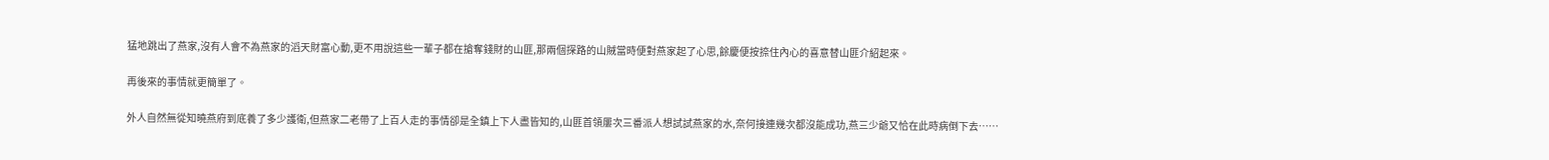猛地跳出了燕家,沒有人會不為燕家的滔天財富心動,更不用說這些一輩子都在搶奪錢財的山匪,那兩個探路的山賊當時便對燕家起了心思,餘慶便按捺住內心的喜意替山匪介紹起來。

再後來的事情就更簡單了。

外人自然無從知曉燕府到底養了多少護衛,但燕家二老帶了上百人走的事情卻是全鎮上下人盡皆知的,山匪首領屢次三番派人想試試燕家的水,奈何接連幾次都沒能成功,燕三少爺又恰在此時病倒下去……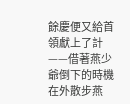餘慶便又給首領獻上了計——借著燕少爺倒下的時機在外散步燕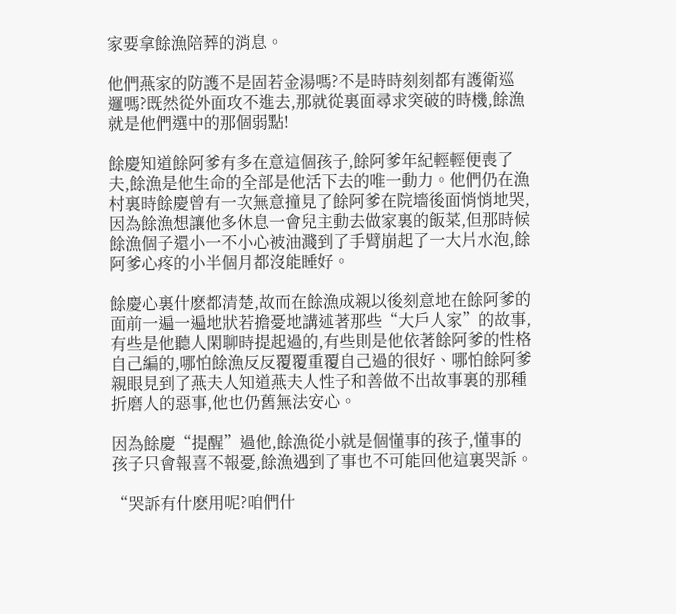家要拿餘漁陪葬的消息。

他們燕家的防護不是固若金湯嗎?不是時時刻刻都有護衛巡邏嗎?既然從外面攻不進去,那就從裏面尋求突破的時機,餘漁就是他們選中的那個弱點!

餘慶知道餘阿爹有多在意這個孩子,餘阿爹年紀輕輕便喪了夫,餘漁是他生命的全部是他活下去的唯一動力。他們仍在漁村裏時餘慶曾有一次無意撞見了餘阿爹在院墻後面悄悄地哭,因為餘漁想讓他多休息一會兒主動去做家裏的飯菜,但那時候餘漁個子還小一不小心被油濺到了手臂崩起了一大片水泡,餘阿爹心疼的小半個月都沒能睡好。

餘慶心裏什麽都清楚,故而在餘漁成親以後刻意地在餘阿爹的面前一遍一遍地狀若擔憂地講述著那些“大戶人家”的故事,有些是他聽人閑聊時提起過的,有些則是他依著餘阿爹的性格自己編的,哪怕餘漁反反覆覆重覆自己過的很好、哪怕餘阿爹親眼見到了燕夫人知道燕夫人性子和善做不出故事裏的那種折磨人的惡事,他也仍舊無法安心。

因為餘慶“提醒”過他,餘漁從小就是個懂事的孩子,懂事的孩子只會報喜不報憂,餘漁遇到了事也不可能回他這裏哭訴。

“哭訴有什麽用呢?咱們什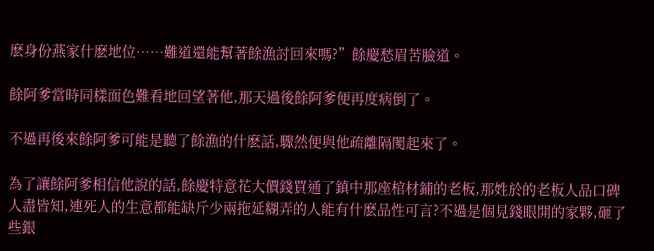麽身份燕家什麽地位……難道還能幫著餘漁討回來嗎?”餘慶愁眉苦臉道。

餘阿爹當時同樣面色難看地回望著他,那天過後餘阿爹便再度病倒了。

不過再後來餘阿爹可能是聽了餘漁的什麽話,驟然便與他疏離隔閡起來了。

為了讓餘阿爹相信他說的話,餘慶特意花大價錢買通了鎮中那座棺材鋪的老板,那姓於的老板人品口碑人盡皆知,連死人的生意都能缺斤少兩拖延糊弄的人能有什麽品性可言?不過是個見錢眼開的家夥,砸了些銀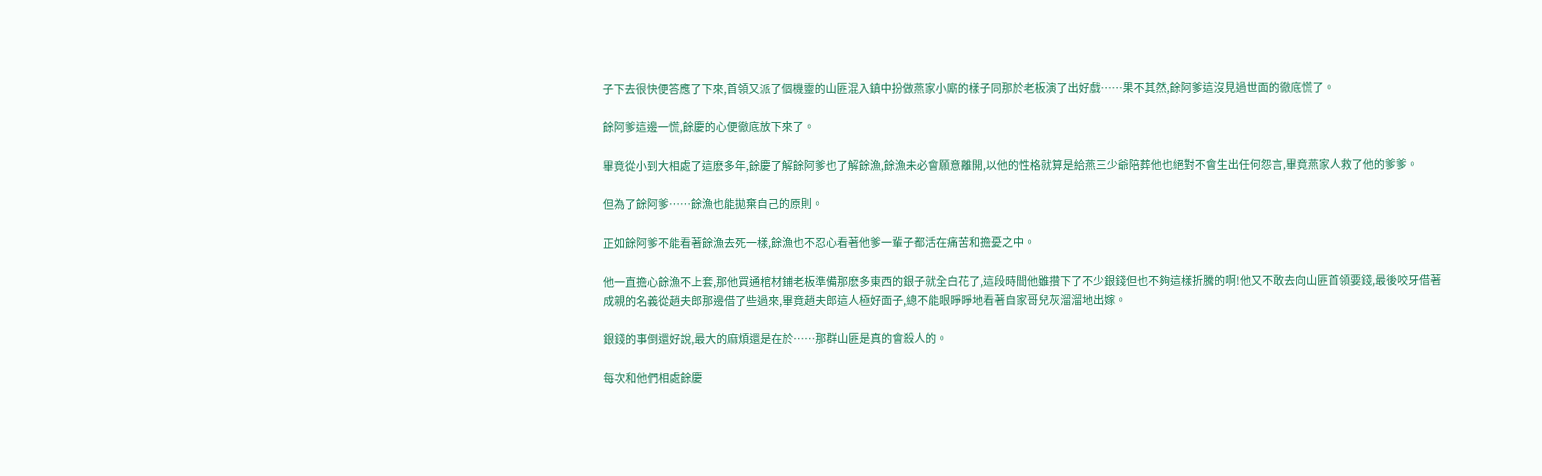子下去很快便答應了下來,首領又派了個機靈的山匪混入鎮中扮做燕家小廝的樣子同那於老板演了出好戲……果不其然,餘阿爹這沒見過世面的徹底慌了。

餘阿爹這邊一慌,餘慶的心便徹底放下來了。

畢竟從小到大相處了這麽多年,餘慶了解餘阿爹也了解餘漁,餘漁未必會願意離開,以他的性格就算是給燕三少爺陪葬他也絕對不會生出任何怨言,畢竟燕家人救了他的爹爹。

但為了餘阿爹……餘漁也能拋棄自己的原則。

正如餘阿爹不能看著餘漁去死一樣,餘漁也不忍心看著他爹一輩子都活在痛苦和擔憂之中。

他一直擔心餘漁不上套,那他買通棺材鋪老板準備那麽多東西的銀子就全白花了,這段時間他雖攢下了不少銀錢但也不夠這樣折騰的啊!他又不敢去向山匪首領要錢,最後咬牙借著成親的名義從趙夫郎那邊借了些過來,畢竟趙夫郎這人極好面子,總不能眼睜睜地看著自家哥兒灰溜溜地出嫁。

銀錢的事倒還好說,最大的麻煩還是在於……那群山匪是真的會殺人的。

每次和他們相處餘慶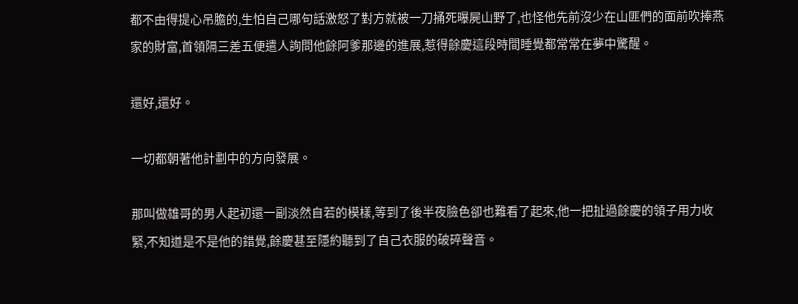都不由得提心吊膽的,生怕自己哪句話激怒了對方就被一刀捅死曝屍山野了,也怪他先前沒少在山匪們的面前吹捧燕家的財富,首領隔三差五便遣人詢問他餘阿爹那邊的進展,惹得餘慶這段時間睡覺都常常在夢中驚醒。

還好,還好。

一切都朝著他計劃中的方向發展。

那叫做雄哥的男人起初還一副淡然自若的模樣,等到了後半夜臉色卻也難看了起來,他一把扯過餘慶的領子用力收緊,不知道是不是他的錯覺,餘慶甚至隱約聽到了自己衣服的破碎聲音。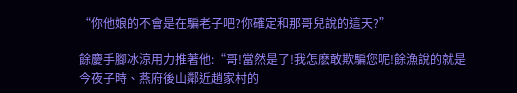“你他娘的不會是在騙老子吧?你確定和那哥兒說的這天?”

餘慶手腳冰涼用力推著他:“哥!當然是了!我怎麽敢欺騙您呢!餘漁說的就是今夜子時、燕府後山鄰近趙家村的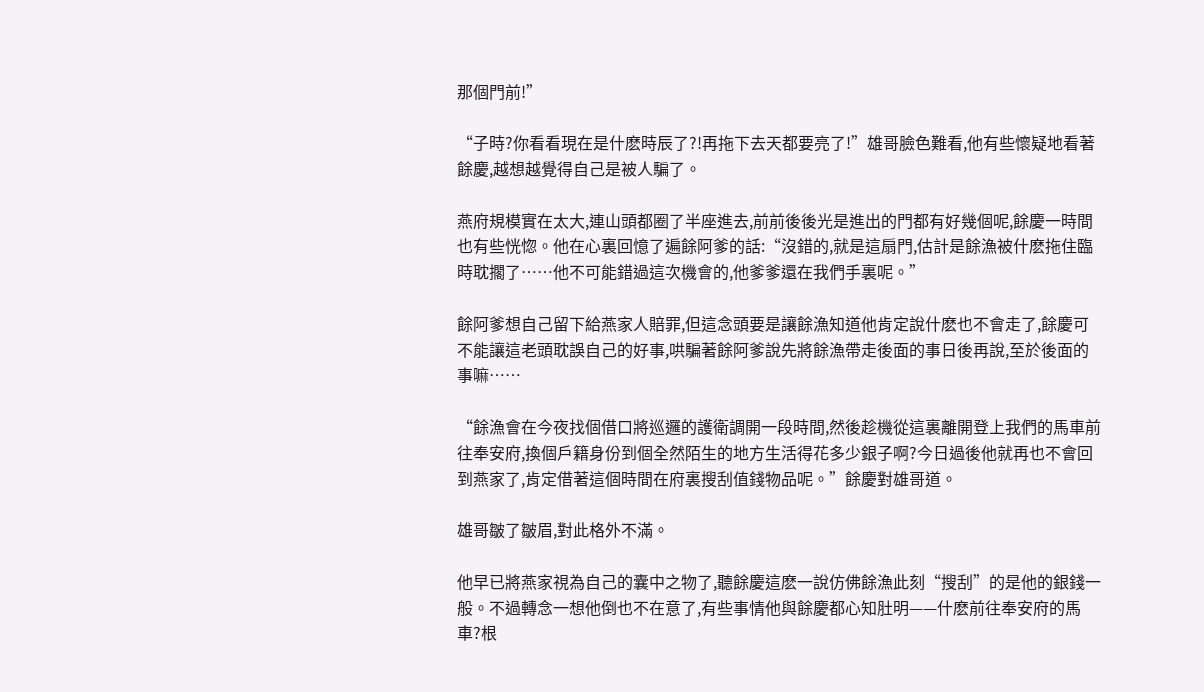那個門前!”

“子時?你看看現在是什麽時辰了?!再拖下去天都要亮了!”雄哥臉色難看,他有些懷疑地看著餘慶,越想越覺得自己是被人騙了。

燕府規模實在太大,連山頭都圈了半座進去,前前後後光是進出的門都有好幾個呢,餘慶一時間也有些恍惚。他在心裏回憶了遍餘阿爹的話:“沒錯的,就是這扇門,估計是餘漁被什麽拖住臨時耽擱了……他不可能錯過這次機會的,他爹爹還在我們手裏呢。”

餘阿爹想自己留下給燕家人賠罪,但這念頭要是讓餘漁知道他肯定說什麽也不會走了,餘慶可不能讓這老頭耽誤自己的好事,哄騙著餘阿爹說先將餘漁帶走後面的事日後再說,至於後面的事嘛……

“餘漁會在今夜找個借口將巡邏的護衛調開一段時間,然後趁機從這裏離開登上我們的馬車前往奉安府,換個戶籍身份到個全然陌生的地方生活得花多少銀子啊?今日過後他就再也不會回到燕家了,肯定借著這個時間在府裏搜刮值錢物品呢。”餘慶對雄哥道。

雄哥皺了皺眉,對此格外不滿。

他早已將燕家視為自己的囊中之物了,聽餘慶這麽一說仿佛餘漁此刻“搜刮”的是他的銀錢一般。不過轉念一想他倒也不在意了,有些事情他與餘慶都心知肚明——什麽前往奉安府的馬車?根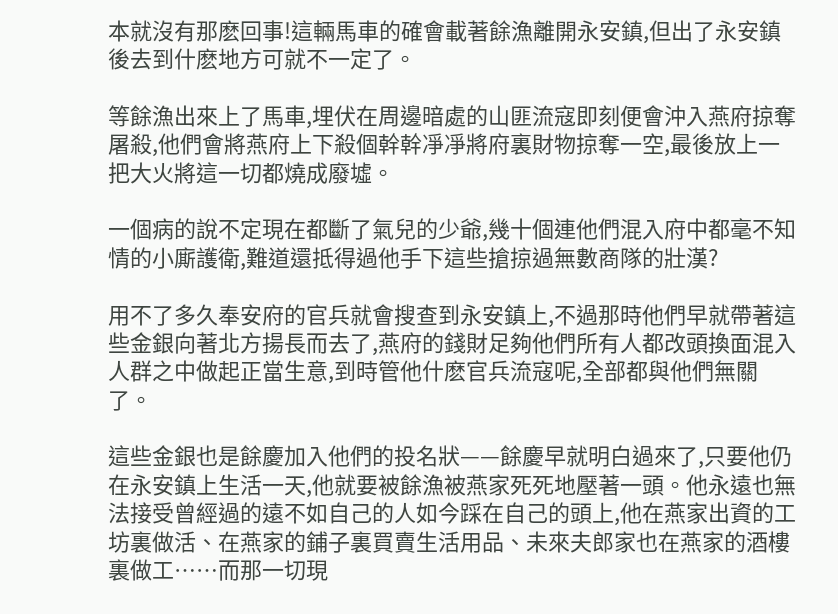本就沒有那麽回事!這輛馬車的確會載著餘漁離開永安鎮,但出了永安鎮後去到什麽地方可就不一定了。

等餘漁出來上了馬車,埋伏在周邊暗處的山匪流寇即刻便會沖入燕府掠奪屠殺,他們會將燕府上下殺個幹幹凈凈將府裏財物掠奪一空,最後放上一把大火將這一切都燒成廢墟。

一個病的說不定現在都斷了氣兒的少爺,幾十個連他們混入府中都毫不知情的小廝護衛,難道還抵得過他手下這些搶掠過無數商隊的壯漢?

用不了多久奉安府的官兵就會搜查到永安鎮上,不過那時他們早就帶著這些金銀向著北方揚長而去了,燕府的錢財足夠他們所有人都改頭換面混入人群之中做起正當生意,到時管他什麽官兵流寇呢,全部都與他們無關了。

這些金銀也是餘慶加入他們的投名狀——餘慶早就明白過來了,只要他仍在永安鎮上生活一天,他就要被餘漁被燕家死死地壓著一頭。他永遠也無法接受曾經過的遠不如自己的人如今踩在自己的頭上,他在燕家出資的工坊裏做活、在燕家的鋪子裏買賣生活用品、未來夫郎家也在燕家的酒樓裏做工……而那一切現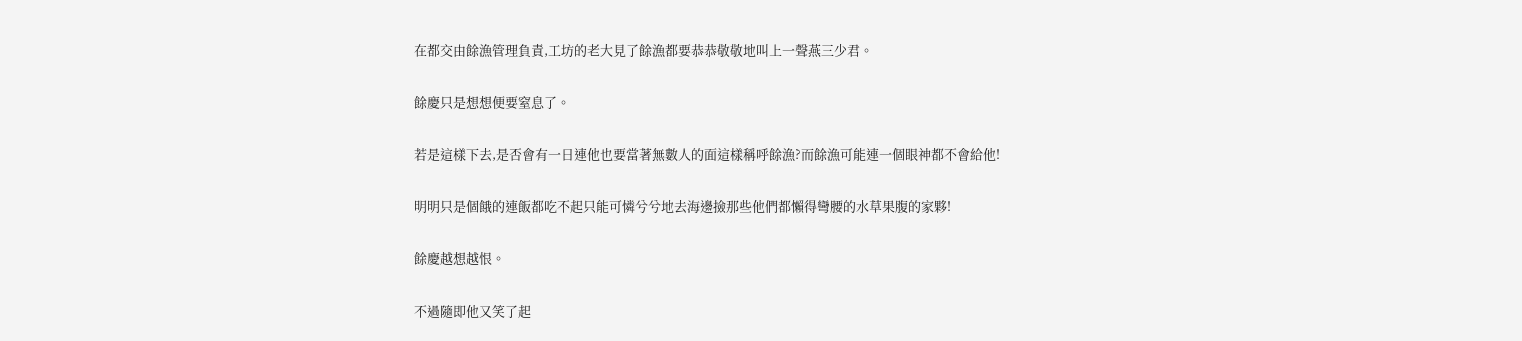在都交由餘漁管理負責,工坊的老大見了餘漁都要恭恭敬敬地叫上一聲燕三少君。

餘慶只是想想便要窒息了。

若是這樣下去,是否會有一日連他也要當著無數人的面這樣稱呼餘漁?而餘漁可能連一個眼神都不會給他!

明明只是個餓的連飯都吃不起只能可憐兮兮地去海邊撿那些他們都懶得彎腰的水草果腹的家夥!

餘慶越想越恨。

不過隨即他又笑了起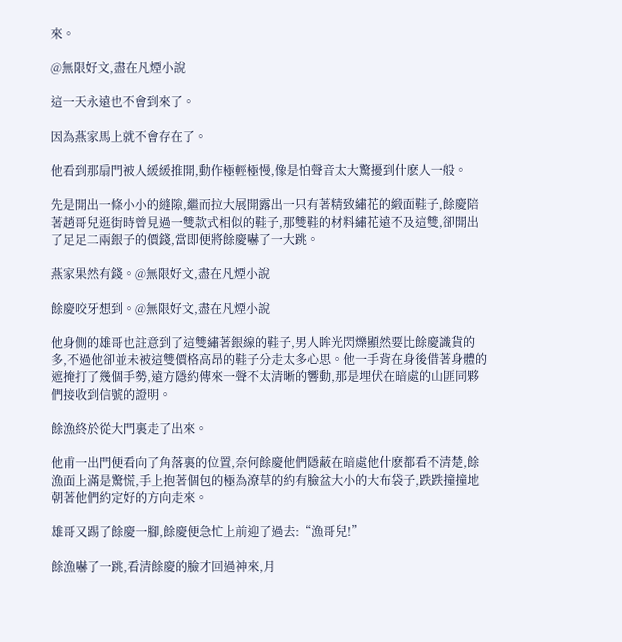來。

@無限好文,盡在凡煙小說

這一天永遠也不會到來了。

因為燕家馬上就不會存在了。

他看到那扇門被人緩緩推開,動作極輕極慢,像是怕聲音太大驚擾到什麽人一般。

先是開出一條小小的縫隙,繼而拉大展開露出一只有著精致繡花的緞面鞋子,餘慶陪著趙哥兒逛街時曾見過一雙款式相似的鞋子,那雙鞋的材料繡花遠不及這雙,卻開出了足足二兩銀子的價錢,當即便將餘慶嚇了一大跳。

燕家果然有錢。@無限好文,盡在凡煙小說

餘慶咬牙想到。@無限好文,盡在凡煙小說

他身側的雄哥也註意到了這雙繡著銀線的鞋子,男人眸光閃爍顯然要比餘慶識貨的多,不過他卻並未被這雙價格高昂的鞋子分走太多心思。他一手背在身後借著身體的遮掩打了幾個手勢,遠方隱約傳來一聲不太清晰的響動,那是埋伏在暗處的山匪同夥們接收到信號的證明。

餘漁終於從大門裏走了出來。

他甫一出門便看向了角落裏的位置,奈何餘慶他們隱蔽在暗處他什麽都看不清楚,餘漁面上滿是驚慌,手上抱著個包的極為潦草的約有臉盆大小的大布袋子,跌跌撞撞地朝著他們約定好的方向走來。

雄哥又踢了餘慶一腳,餘慶便急忙上前迎了過去:“漁哥兒!”

餘漁嚇了一跳,看清餘慶的臉才回過神來,月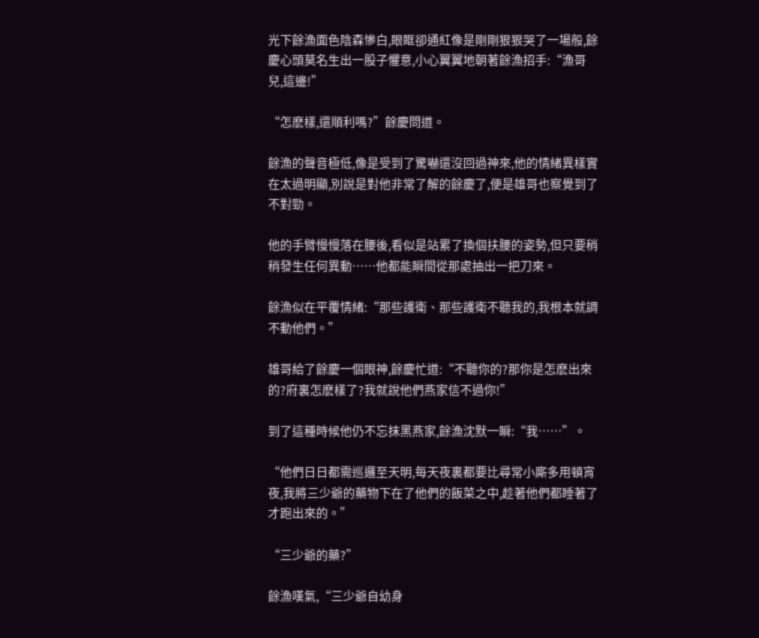光下餘漁面色陰森慘白,眼眶卻通紅像是剛剛狠狠哭了一場般,餘慶心頭莫名生出一股子懼意,小心翼翼地朝著餘漁招手:“漁哥兒,這邊!”

“怎麽樣,還順利嗎?”餘慶問道。

餘漁的聲音極低,像是受到了驚嚇還沒回過神來,他的情緒異樣實在太過明顯,別說是對他非常了解的餘慶了,便是雄哥也察覺到了不對勁。

他的手臂慢慢落在腰後,看似是站累了換個扶腰的姿勢,但只要稍稍發生任何異動……他都能瞬間從那處抽出一把刀來。

餘漁似在平覆情緒:“那些護衛、那些護衛不聽我的,我根本就調不動他們。”

雄哥給了餘慶一個眼神,餘慶忙道:“不聽你的?那你是怎麽出來的?府裏怎麽樣了?我就說他們燕家信不過你!”

到了這種時候他仍不忘抹黑燕家,餘漁沈默一瞬:“我……”。

“他們日日都需巡邏至天明,每天夜裏都要比尋常小廝多用頓宵夜,我將三少爺的藥物下在了他們的飯菜之中,趁著他們都睡著了才跑出來的。”

“三少爺的藥?”

餘漁嘆氣,“三少爺自幼身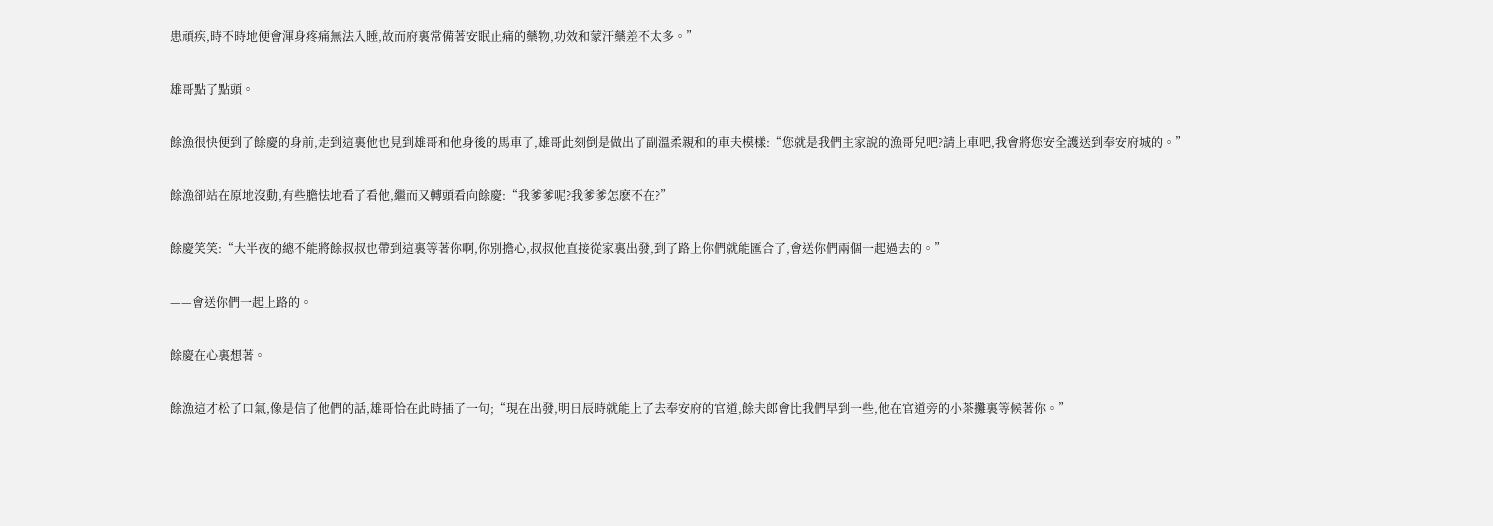患頑疾,時不時地便會渾身疼痛無法入睡,故而府裏常備著安眠止痛的藥物,功效和蒙汗藥差不太多。”

雄哥點了點頭。

餘漁很快便到了餘慶的身前,走到這裏他也見到雄哥和他身後的馬車了,雄哥此刻倒是做出了副溫柔親和的車夫模樣:“您就是我們主家說的漁哥兒吧?請上車吧,我會將您安全護送到奉安府城的。”

餘漁卻站在原地沒動,有些膽怯地看了看他,繼而又轉頭看向餘慶:“我爹爹呢?我爹爹怎麽不在?”

餘慶笑笑:“大半夜的總不能將餘叔叔也帶到這裏等著你啊,你別擔心,叔叔他直接從家裏出發,到了路上你們就能匯合了,會送你們兩個一起過去的。”

——會送你們一起上路的。

餘慶在心裏想著。

餘漁這才松了口氣,像是信了他們的話,雄哥恰在此時插了一句;“現在出發,明日辰時就能上了去奉安府的官道,餘夫郎會比我們早到一些,他在官道旁的小茶攤裏等候著你。”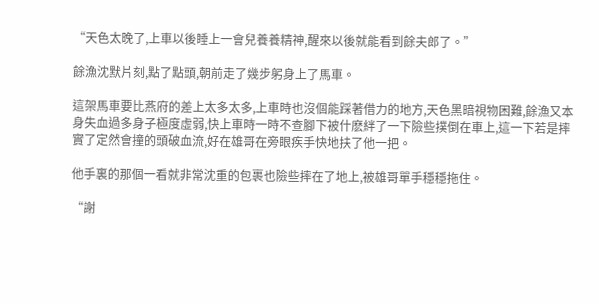“天色太晚了,上車以後睡上一會兒養養精神,醒來以後就能看到餘夫郎了。”

餘漁沈默片刻,點了點頭,朝前走了幾步躬身上了馬車。

這架馬車要比燕府的差上太多太多,上車時也沒個能踩著借力的地方,天色黑暗視物困難,餘漁又本身失血過多身子極度虛弱,快上車時一時不查腳下被什麽絆了一下險些撲倒在車上,這一下若是摔實了定然會撞的頭破血流,好在雄哥在旁眼疾手快地扶了他一把。

他手裏的那個一看就非常沈重的包裹也險些摔在了地上,被雄哥單手穩穩拖住。

“謝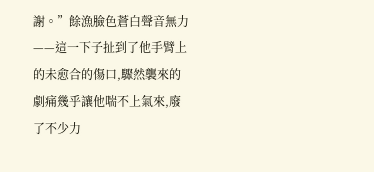謝。”餘漁臉色蒼白聲音無力——這一下子扯到了他手臂上的未愈合的傷口,驟然襲來的劇痛幾乎讓他喘不上氣來,廢了不少力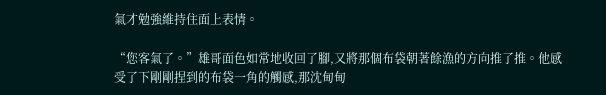氣才勉強維持住面上表情。

“您客氣了。”雄哥面色如常地收回了腳,又將那個布袋朝著餘漁的方向推了推。他感受了下剛剛捏到的布袋一角的觸感,那沈甸甸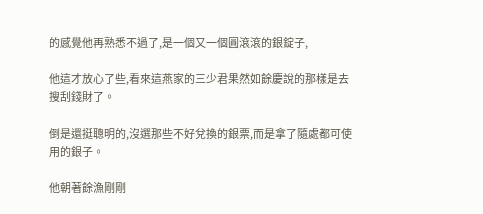的感覺他再熟悉不過了,是一個又一個圓滾滾的銀錠子,

他這才放心了些,看來這燕家的三少君果然如餘慶說的那樣是去搜刮錢財了。

倒是還挺聰明的,沒選那些不好兌換的銀票,而是拿了隨處都可使用的銀子。

他朝著餘漁剛剛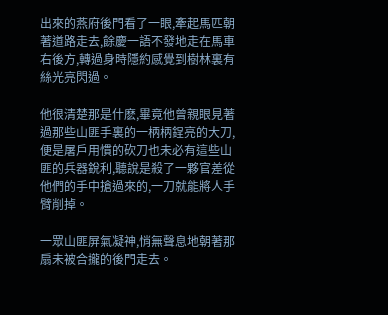出來的燕府後門看了一眼,牽起馬匹朝著道路走去,餘慶一語不發地走在馬車右後方,轉過身時隱約感覺到樹林裏有絲光亮閃過。

他很清楚那是什麽,畢竟他曾親眼見著過那些山匪手裏的一柄柄鋥亮的大刀,便是屠戶用慣的砍刀也未必有這些山匪的兵器銳利,聽說是殺了一夥官差從他們的手中搶過來的,一刀就能將人手臂削掉。

一眾山匪屏氣凝神,悄無聲息地朝著那扇未被合攏的後門走去。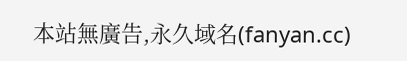本站無廣告,永久域名(fanyan.cc)